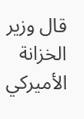قال وزير الخزانة الأميركي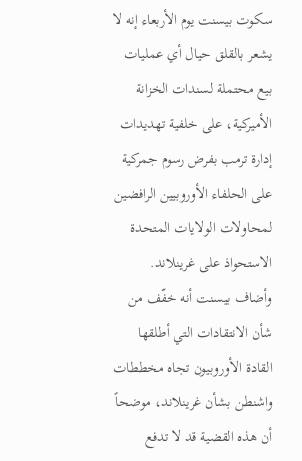سكوت بيسنت يوم الأربعاء إنه لا يشعر بالقلق حيال أي عمليات بيع محتملة لسندات الخزانة الأميركية، على خلفية تهديدات إدارة ترمب بفرض رسوم جمركية على الحلفاء الأوروبيين الرافضين لمحاولات الولايات المتحدة الاستحواذ على غرينلاند.
وأضاف بيسنت أنه خفّف من شأن الانتقادات التي أطلقها القادة الأوروبيون تجاه مخططات واشنطن بشأن غرينلاند، موضحاً أن هذه القضية قد لا تدفع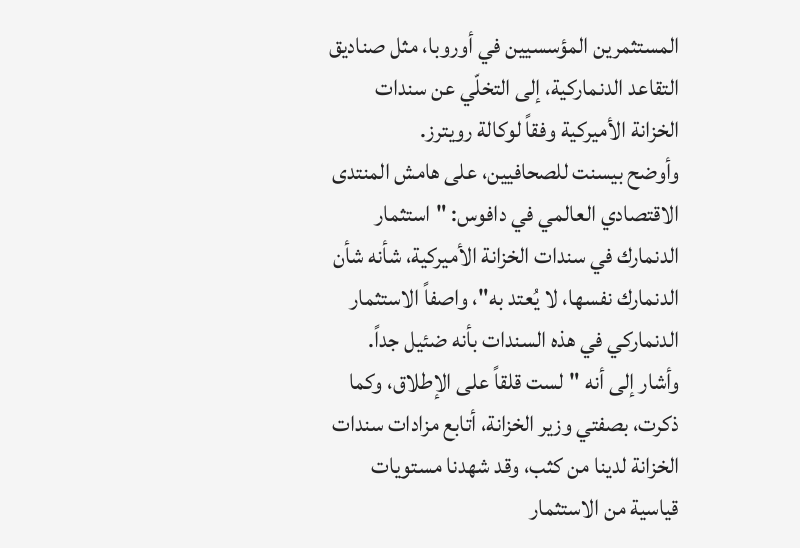المستثمرين المؤسسيين في أوروبا، مثل صناديق التقاعد الدنماركية، إلى التخلّي عن سندات الخزانة الأميركية وفقاً لوكالة رويترز.
وأوضح بيسنت للصحافيين، على هامش المنتدى الاقتصادي العالمي في دافوس: "استثمار الدنمارك في سندات الخزانة الأميركية، شأنه شأن الدنمارك نفسها، لا يُعتد به"، واصفاً الاستثمار الدنماركي في هذه السندات بأنه ضئيل جداً. وأشار إلى أنه "لست قلقاً على الإطلاق، وكما ذكرت، بصفتي وزير الخزانة، أتابع مزادات سندات الخزانة لدينا من كثب، وقد شهدنا مستويات قياسية من الاستثمار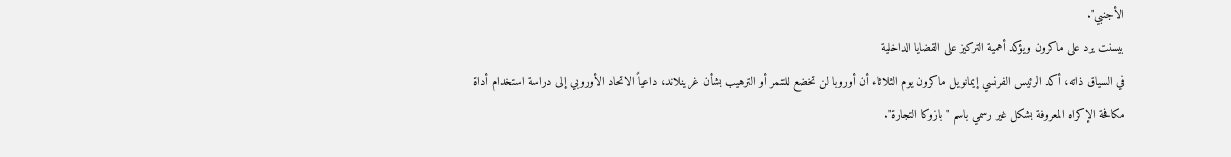الأجنبي".
بيسنت يرد على ماكرون ويؤكد أهمية التركيز على القضايا الداخلية
في السياق ذاته، أكد الرئيس الفرنسي إيمانويل ماكرون يوم الثلاثاء أن أوروبا لن تخضع للتنمر أو الترهيب بشأن غرينلاند، داعياً الاتحاد الأوروبي إلى دراسة استخدام أداة مكافحة الإكراه المعروفة بشكل غير رسمي باسم "بازوكا التجارة".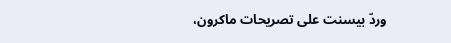وردّ بيسنت على تصريحات ماكرون،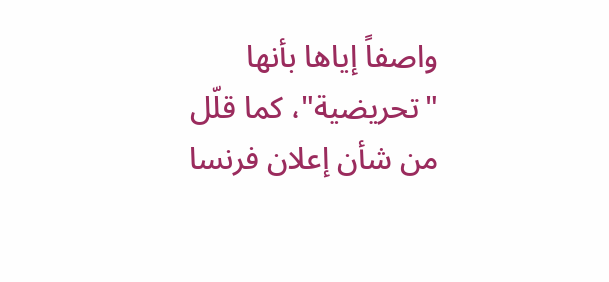واصفاً إياها بأنها "تحريضية"، كما قلّل من شأن إعلان فرنسا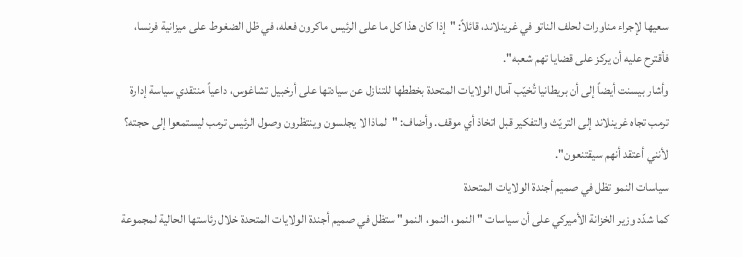سعيها لإجراء مناورات لحلف الناتو في غرينلاند، قائلاً: "إذا كان هذا كل ما على الرئيس ماكرون فعله، في ظل الضغوط على ميزانية فرنسا، فأقترح عليه أن يركز على قضايا تهم شعبه".
وأشار بيسنت أيضاً إلى أن بريطانيا تُخيّب آمال الولايات المتحدة بخططها للتنازل عن سيادتها على أرخبيل تشاغوس، داعياً منتقدي سياسة إدارة ترمب تجاه غرينلاند إلى التريّث والتفكير قبل اتخاذ أي موقف. وأضاف: "لماذا لا يجلسون وينتظرون وصول الرئيس ترمب ليستمعوا إلى حجته؟ لأنني أعتقد أنهم سيقتنعون".
سياسات النمو تظل في صميم أجندة الولايات المتحدة
كما شدّد وزير الخزانة الأميركي على أن سياسات "النمو، النمو، النمو" ستظل في صميم أجندة الولايات المتحدة خلال رئاستها الحالية لمجموعة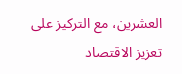العشرين، مع التركيز على تعزيز الاقتصاد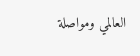العالمي ومواصلة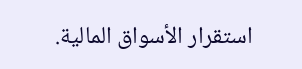استقرار الأسواق المالية.